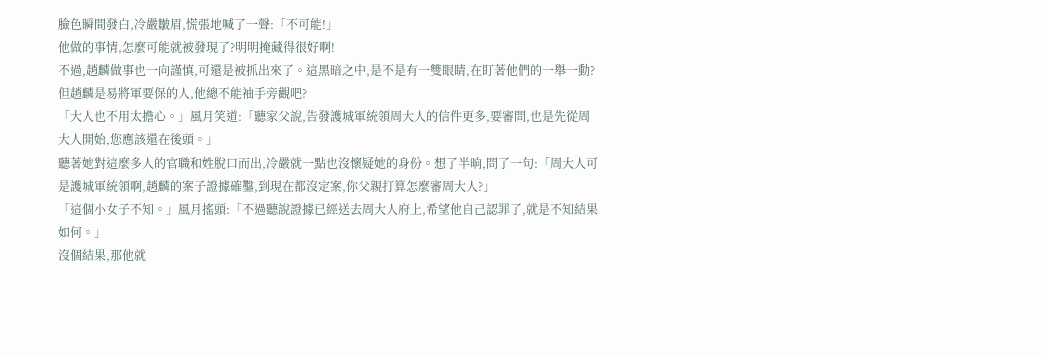臉色瞬間發白,冷嚴皺眉,慌張地喊了一聲:「不可能!」
他做的事情,怎麼可能就被發現了?明明掩藏得很好啊!
不過,趙麟做事也一向謹慎,可還是被抓出來了。這黑暗之中,是不是有一雙眼睛,在盯著他們的一舉一動?
但趙麟是易將軍要保的人,他總不能袖手旁觀吧?
「大人也不用太擔心。」風月笑道:「聽家父說,告發護城軍統領周大人的信件更多,要審問,也是先從周大人開始,您應該還在後頭。」
聽著她對這麼多人的官職和姓脫口而出,冷嚴就一點也沒懷疑她的身份。想了半晌,問了一句:「周大人可是護城軍統領啊,趙麟的案子證據確鑿,到現在都沒定案,你父親打算怎麼審周大人?」
「這個小女子不知。」風月搖頭:「不過聽說證據已經送去周大人府上,希望他自己認罪了,就是不知結果如何。」
沒個結果,那他就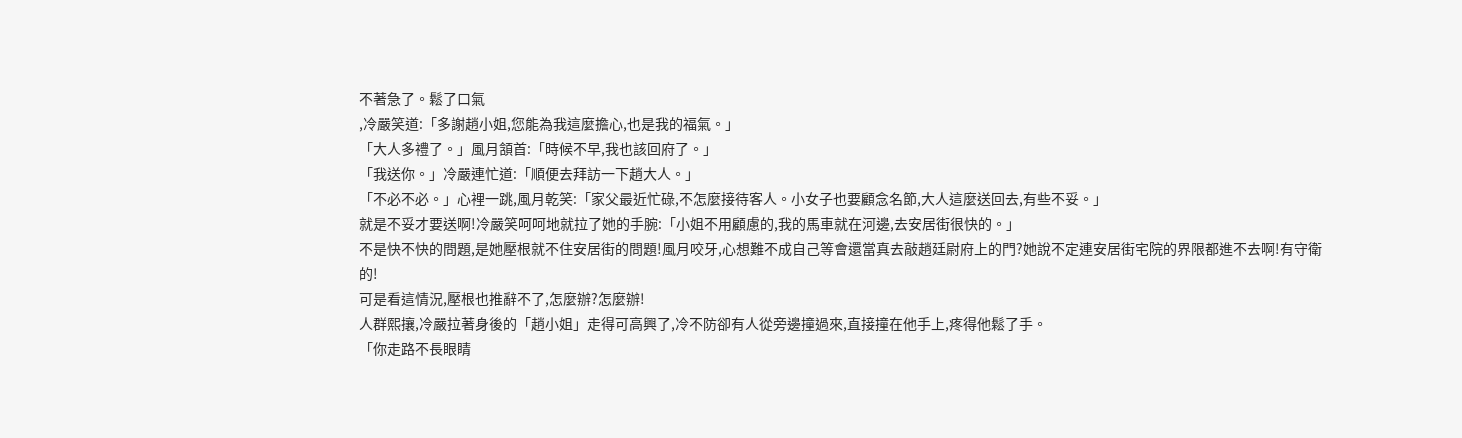不著急了。鬆了口氣
,冷嚴笑道:「多謝趙小姐,您能為我這麼擔心,也是我的福氣。」
「大人多禮了。」風月頷首:「時候不早,我也該回府了。」
「我送你。」冷嚴連忙道:「順便去拜訪一下趙大人。」
「不必不必。」心裡一跳,風月乾笑:「家父最近忙碌,不怎麼接待客人。小女子也要顧念名節,大人這麼送回去,有些不妥。」
就是不妥才要送啊!冷嚴笑呵呵地就拉了她的手腕:「小姐不用顧慮的,我的馬車就在河邊,去安居街很快的。」
不是快不快的問題,是她壓根就不住安居街的問題!風月咬牙,心想難不成自己等會還當真去敲趙廷尉府上的門?她說不定連安居街宅院的界限都進不去啊!有守衛的!
可是看這情況,壓根也推辭不了,怎麼辦?怎麼辦!
人群熙攘,冷嚴拉著身後的「趙小姐」走得可高興了,冷不防卻有人從旁邊撞過來,直接撞在他手上,疼得他鬆了手。
「你走路不長眼睛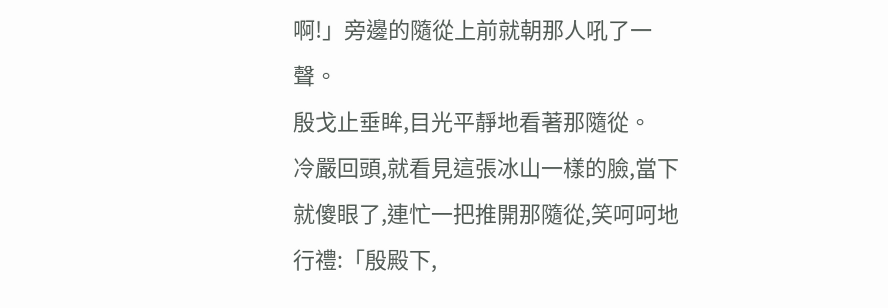啊!」旁邊的隨從上前就朝那人吼了一聲。
殷戈止垂眸,目光平靜地看著那隨從。
冷嚴回頭,就看見這張冰山一樣的臉,當下就傻眼了,連忙一把推開那隨從,笑呵呵地行禮:「殷殿下,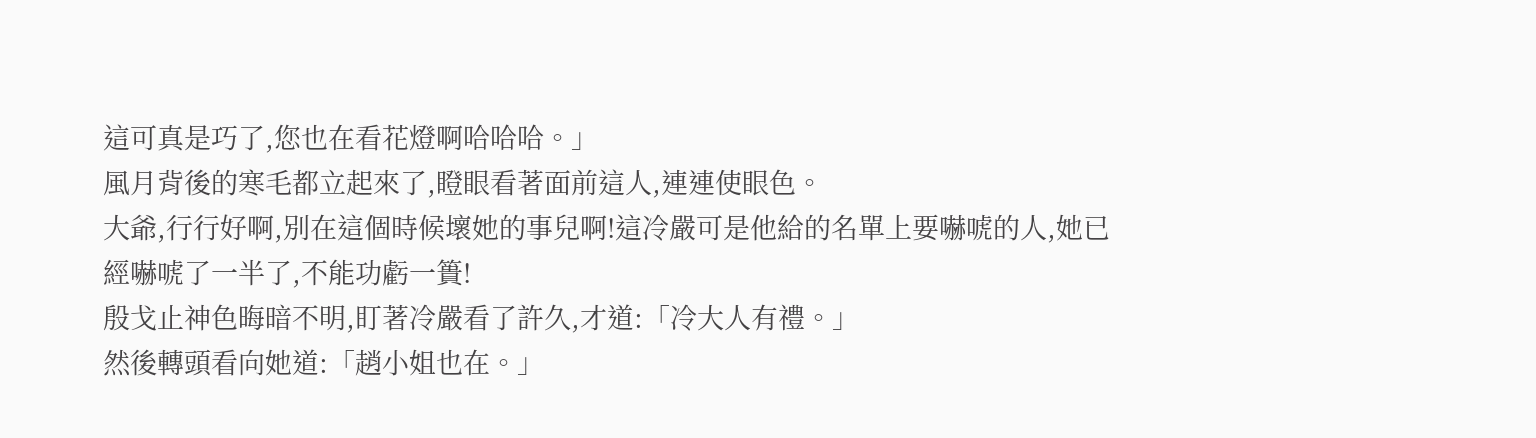這可真是巧了,您也在看花燈啊哈哈哈。」
風月背後的寒毛都立起來了,瞪眼看著面前這人,連連使眼色。
大爺,行行好啊,別在這個時候壞她的事兒啊!這冷嚴可是他給的名單上要嚇唬的人,她已經嚇唬了一半了,不能功虧一簣!
殷戈止神色晦暗不明,盯著冷嚴看了許久,才道:「冷大人有禮。」
然後轉頭看向她道:「趙小姐也在。」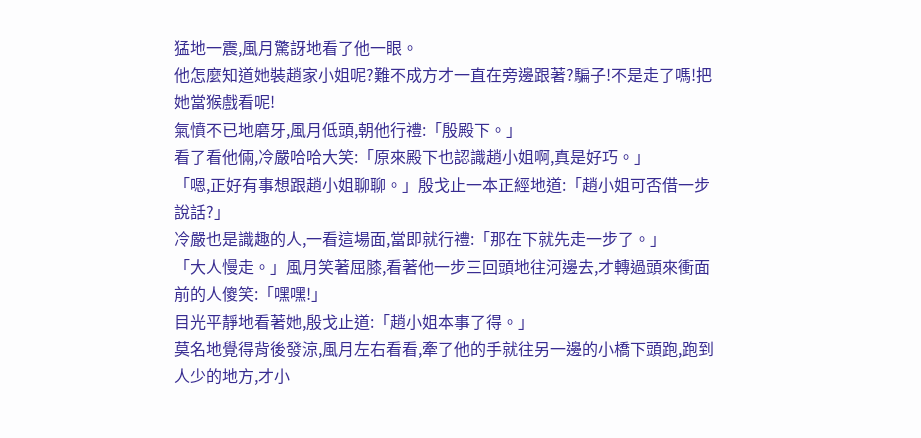猛地一震,風月驚訝地看了他一眼。
他怎麼知道她裝趙家小姐呢?難不成方才一直在旁邊跟著?騙子!不是走了嗎!把她當猴戲看呢!
氣憤不已地磨牙,風月低頭,朝他行禮:「殷殿下。」
看了看他倆,冷嚴哈哈大笑:「原來殿下也認識趙小姐啊,真是好巧。」
「嗯,正好有事想跟趙小姐聊聊。」殷戈止一本正經地道:「趙小姐可否借一步說話?」
冷嚴也是識趣的人,一看這場面,當即就行禮:「那在下就先走一步了。」
「大人慢走。」風月笑著屈膝,看著他一步三回頭地往河邊去,才轉過頭來衝面前的人傻笑:「嘿嘿!」
目光平靜地看著她,殷戈止道:「趙小姐本事了得。」
莫名地覺得背後發涼,風月左右看看,牽了他的手就往另一邊的小橋下頭跑,跑到人少的地方,才小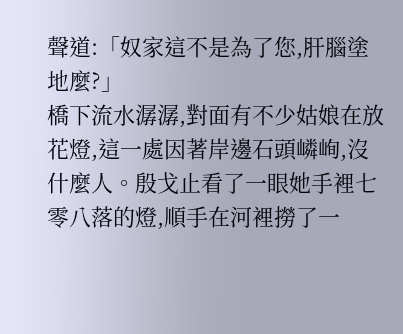聲道:「奴家這不是為了您,肝腦塗地麼?」
橋下流水潺潺,對面有不少姑娘在放花燈,這一處因著岸邊石頭嶙峋,沒什麼人。殷戈止看了一眼她手裡七零八落的燈,順手在河裡撈了一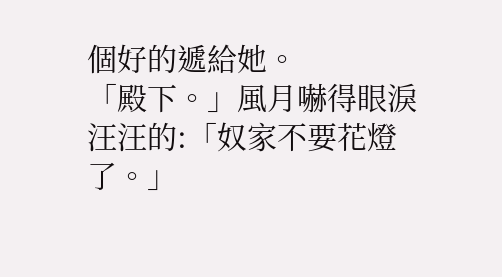個好的遞給她。
「殿下。」風月嚇得眼淚汪汪的:「奴家不要花燈了。」